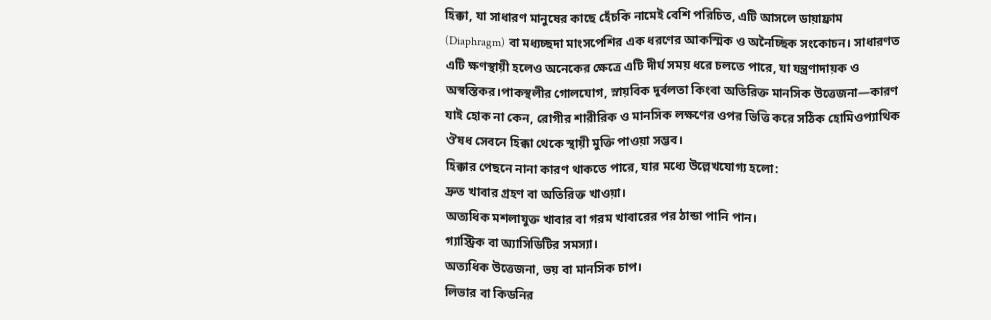হিক্কা, যা সাধারণ মানুষের কাছে হেঁচকি নামেই বেশি পরিচিত, এটি আসলে ডায়াফ্রাম (Diaphragm) বা মধ্যচ্ছদা মাংসপেশির এক ধরণের আকস্মিক ও অনৈচ্ছিক সংকোচন। সাধারণত এটি ক্ষণস্থায়ী হলেও অনেকের ক্ষেত্রে এটি দীর্ঘ সময় ধরে চলতে পারে, যা যন্ত্রণাদায়ক ও অস্বস্তিকর।পাকস্থলীর গোলযোগ, স্নায়বিক দুর্বলতা কিংবা অতিরিক্ত মানসিক উত্তেজনা—কারণ যাই হোক না কেন, রোগীর শারীরিক ও মানসিক লক্ষণের ওপর ভিত্তি করে সঠিক হোমিওপ্যাথিক ঔষধ সেবনে হিক্কা থেকে স্থায়ী মুক্তি পাওয়া সম্ভব।
হিক্কার পেছনে নানা কারণ থাকতে পারে, যার মধ্যে উল্লেখযোগ্য হলো:
দ্রুত খাবার গ্রহণ বা অতিরিক্ত খাওয়া।
অত্যধিক মশলাযুক্ত খাবার বা গরম খাবারের পর ঠান্ডা পানি পান।
গ্যাস্ট্রিক বা অ্যাসিডিটির সমস্যা।
অত্যধিক উত্তেজনা, ভয় বা মানসিক চাপ।
লিভার বা কিডনির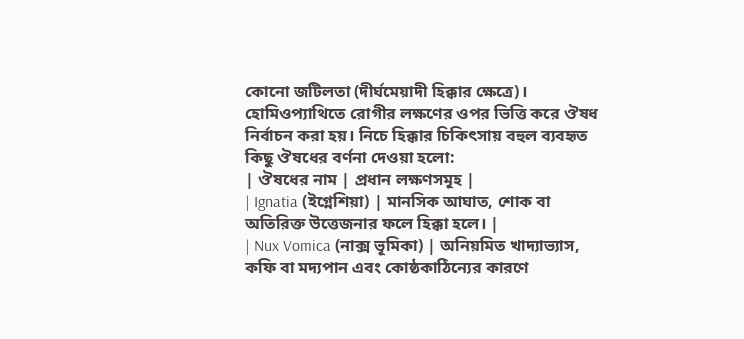কোনো জটিলতা (দীর্ঘমেয়াদী হিক্কার ক্ষেত্রে)।
হোমিওপ্যাথিতে রোগীর লক্ষণের ওপর ভিত্তি করে ঔষধ নির্বাচন করা হয়। নিচে হিক্কার চিকিৎসায় বহুল ব্যবহৃত কিছু ঔষধের বর্ণনা দেওয়া হলো:
| ঔষধের নাম | প্রধান লক্ষণসমূহ |
| Ignatia (ইগ্নেশিয়া) | মানসিক আঘাত, শোক বা অতিরিক্ত উত্তেজনার ফলে হিক্কা হলে। |
| Nux Vomica (নাক্স ভূমিকা) | অনিয়মিত খাদ্যাভ্যাস, কফি বা মদ্যপান এবং কোষ্ঠকাঠিন্যের কারণে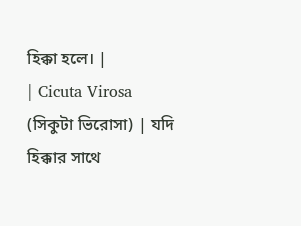হিক্কা হলে। |
| Cicuta Virosa (সিকুটা ভিরোসা) | যদি হিক্কার সাথে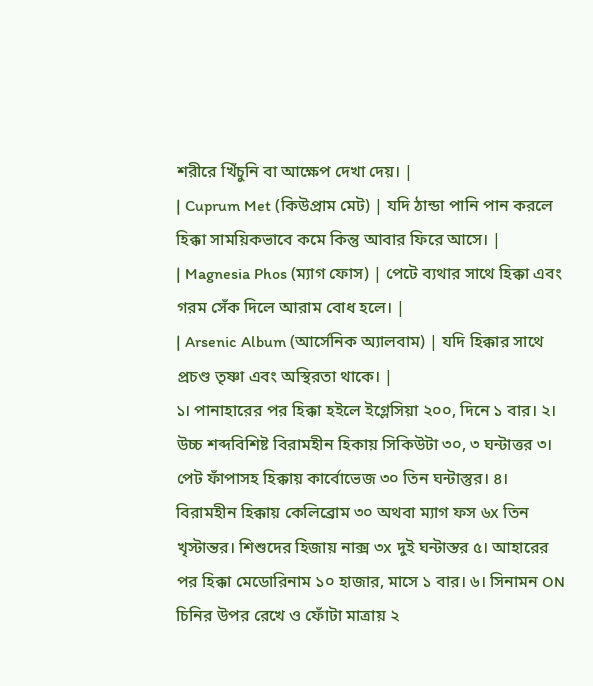শরীরে খিঁচুনি বা আক্ষেপ দেখা দেয়। |
| Cuprum Met (কিউপ্রাম মেট) | যদি ঠান্ডা পানি পান করলে হিক্কা সাময়িকভাবে কমে কিন্তু আবার ফিরে আসে। |
| Magnesia Phos (ম্যাগ ফোস) | পেটে ব্যথার সাথে হিক্কা এবং গরম সেঁক দিলে আরাম বোধ হলে। |
| Arsenic Album (আর্সেনিক অ্যালবাম) | যদি হিক্কার সাথে প্রচণ্ড তৃষ্ণা এবং অস্থিরতা থাকে। |
১। পানাহারের পর হিক্কা হইলে ইগ্লেসিয়া ২০০, দিনে ১ বার। ২। উচ্চ শব্দবিশিষ্ট বিরামহীন হিকায় সিকিউটা ৩০, ৩ ঘন্টাত্তর ৩। পেট ফাঁপাসহ হিক্কায় কার্বোভেজ ৩০ তিন ঘন্টাস্তুর। ৪। বিরামহীন হিক্কায় কেলিব্রোম ৩০ অথবা ম্যাগ ফস ৬x তিন খৃস্টান্তর। শিশুদের হিজায় নাক্স ৩x দুই ঘন্টাস্তর ৫। আহারের পর হিক্কা মেডোরিনাম ১০ হাজার, মাসে ১ বার। ৬। সিনামন ON চিনির উপর রেখে ও ফোঁটা মাত্রায় ২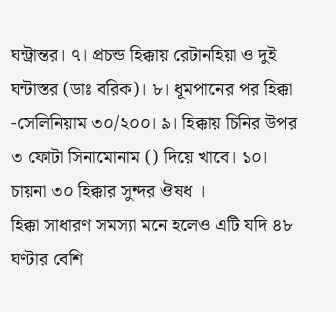ঘন্ট্রান্তর। ৭। প্রচন্ড হিক্কায় রেটানহিয়া ও দুই ঘন্টাস্তর (ডাঃ বরিক)। ৮। ধূমপানের পর হিক্কা -সেলিনিয়াম ৩০/২০০। ৯। হিক্কায় চিনির উপর ৩ ফোটা সিনামোনাম () দিয়ে খাবে। ১০। চায়না ৩০ হিক্কার সুন্দর ঔষধ ।
হিক্কা সাধারণ সমস্যা মনে হলেও এটি যদি ৪৮ ঘণ্টার বেশি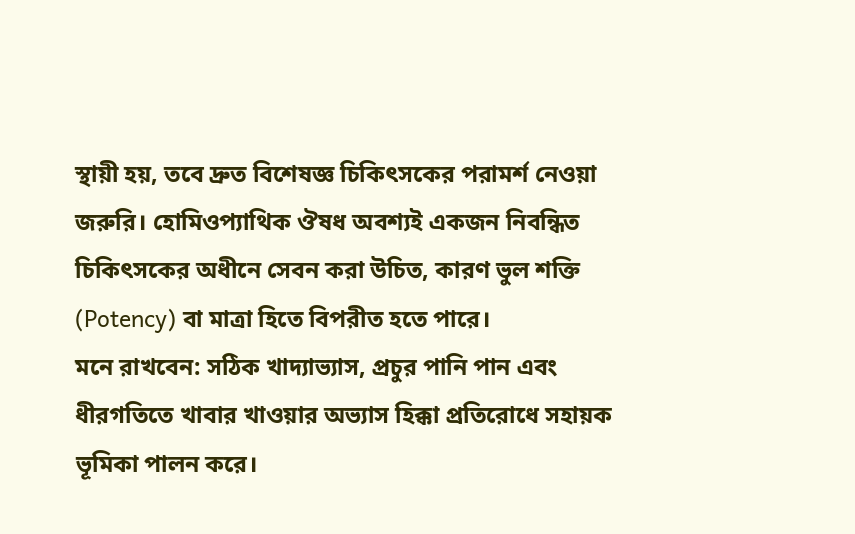স্থায়ী হয়, তবে দ্রুত বিশেষজ্ঞ চিকিৎসকের পরামর্শ নেওয়া জরুরি। হোমিওপ্যাথিক ঔষধ অবশ্যই একজন নিবন্ধিত চিকিৎসকের অধীনে সেবন করা উচিত, কারণ ভুল শক্তি (Potency) বা মাত্রা হিতে বিপরীত হতে পারে।
মনে রাখবেন: সঠিক খাদ্যাভ্যাস, প্রচুর পানি পান এবং ধীরগতিতে খাবার খাওয়ার অভ্যাস হিক্কা প্রতিরোধে সহায়ক ভূমিকা পালন করে।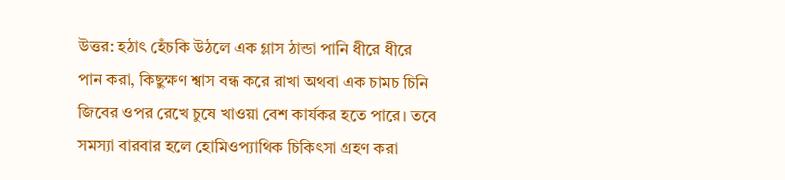উত্তর: হঠাৎ হেঁচকি উঠলে এক গ্লাস ঠান্ডা পানি ধীরে ধীরে পান করা, কিছুক্ষণ শ্বাস বন্ধ করে রাখা অথবা এক চামচ চিনি জিবের ওপর রেখে চুষে খাওয়া বেশ কার্যকর হতে পারে। তবে সমস্যা বারবার হলে হোমিওপ্যাথিক চিকিৎসা গ্রহণ করা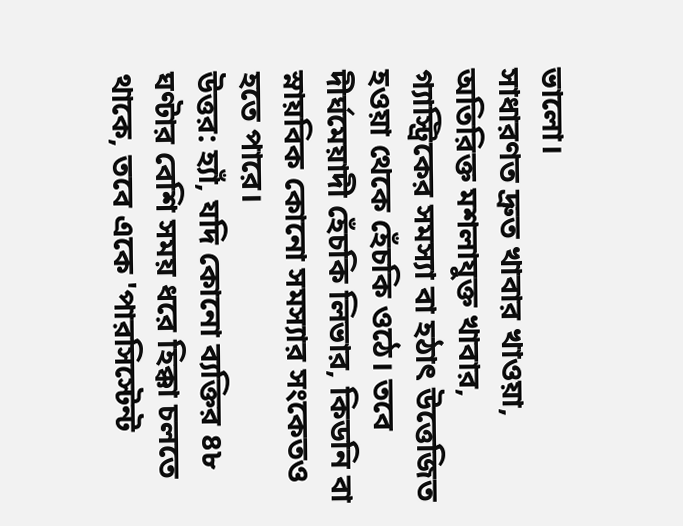ভালো।
সাধারণত দ্রুত খাবার খাওয়া, অতিরিক্ত মশলাযুক্ত খাবার, গ্যাস্ট্রিকের সমস্যা বা হঠাৎ উত্তেজিত হওয়া থেকে হেঁচকি ওঠে। তবে দীর্ঘমেয়াদী হেঁচকি লিভার, কিডনি বা স্নায়বিক কোনো সমস্যার সংকেতও হতে পারে।
উত্তর: হ্যাঁ, যদি কোনো ব্যক্তির ৪৮ ঘণ্টার বেশি সময় ধরে হিক্কা চলতে থাকে, তবে একে 'পারসিস্টেন্ট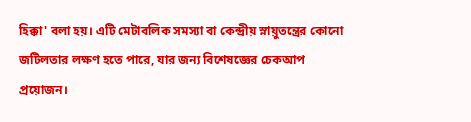হিক্কা' বলা হয়। এটি মেটাবলিক সমস্যা বা কেন্দ্রীয় স্নায়ুতন্ত্রের কোনো জটিলতার লক্ষণ হতে পারে, যার জন্য বিশেষজ্ঞের চেকআপ প্রয়োজন।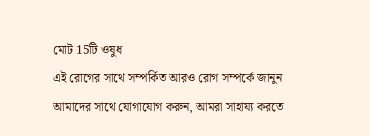মোট 15টি ওষুধ
এই রোগের সাথে সম্পর্কিত আরও রোগ সম্পর্কে জানুন
আমাদের সাথে যোগাযোগ করুন, আমরা সাহায্য করতে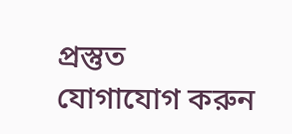প্রস্তুত
যোগাযোগ করুন